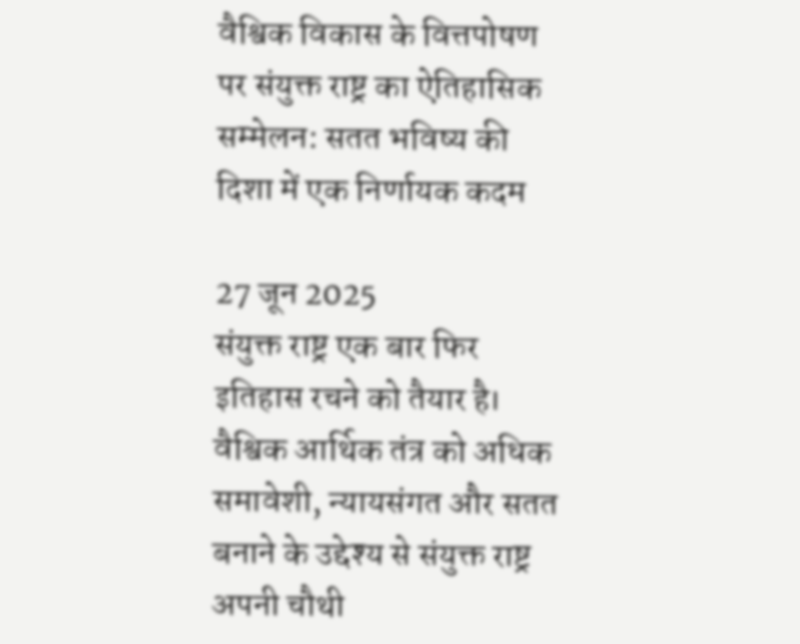वैश्विक विकास के वित्तपोषण पर संयुक्त राष्ट्र का ऐतिहासिक सम्मेलन: सतत भविष्य की दिशा में एक निर्णायक कदम

27 जून 2025
संयुक्त राष्ट्र एक बार फिर इतिहास रचने को तैयार है। वैश्विक आर्थिक तंत्र को अधिक समावेशी, न्यायसंगत और सतत बनाने के उद्देश्य से संयुक्त राष्ट्र अपनी चौथी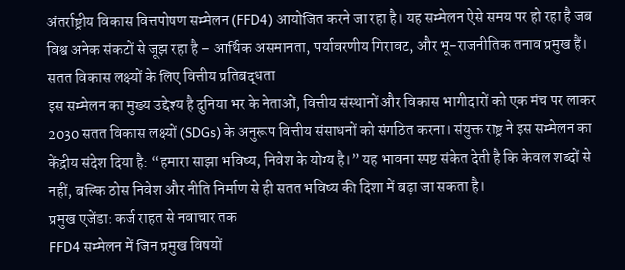अंतर्राष्ट्रीय विकास वित्तपोषण सम्मेलन (FFD4) आयोजित करने जा रहा है। यह सम्मेलन ऐसे समय पर हो रहा है जब विश्व अनेक संकटों से जूझ रहा है – आर्थिक असमानता, पर्यावरणीय गिरावट, और भू-राजनीतिक तनाव प्रमुख हैं।
सतत विकास लक्ष्यों के लिए वित्तीय प्रतिबद्धता
इस सम्मेलन का मुख्य उद्देश्य है दुनिया भर के नेताओं, वित्तीय संस्थानों और विकास भागीदारों को एक मंच पर लाकर 2030 सतत विकास लक्ष्यों (SDGs) के अनुरूप वित्तीय संसाधनों को संगठित करना। संयुक्त राष्ट्र ने इस सम्मेलन का केंद्रीय संदेश दिया है: “हमारा साझा भविष्य, निवेश के योग्य है।” यह भावना स्पष्ट संकेत देती है कि केवल शब्दों से नहीं, बल्कि ठोस निवेश और नीति निर्माण से ही सतत भविष्य की दिशा में बढ़ा जा सकता है।
प्रमुख एजेंडा: कर्ज राहत से नवाचार तक
FFD4 सम्मेलन में जिन प्रमुख विषयों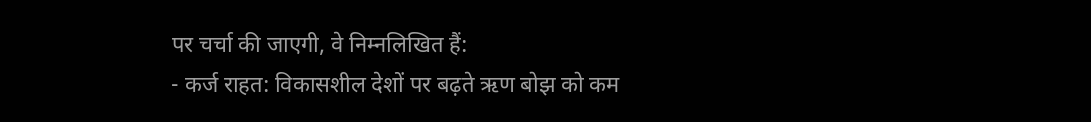पर चर्चा की जाएगी, वे निम्नलिखित हैं:
- कर्ज राहत: विकासशील देशों पर बढ़ते ऋण बोझ को कम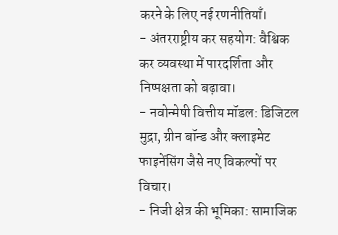करने के लिए नई रणनीतियाँ।
- अंतरराष्ट्रीय कर सहयोग: वैश्विक कर व्यवस्था में पारदर्शिता और निष्पक्षता को बढ़ावा।
- नवोन्मेषी वित्तीय मॉडल: डिजिटल मुद्रा, ग्रीन बॉन्ड और क्लाइमेट फाइनेंसिंग जैसे नए विकल्पों पर विचार।
- निजी क्षेत्र की भूमिका: सामाजिक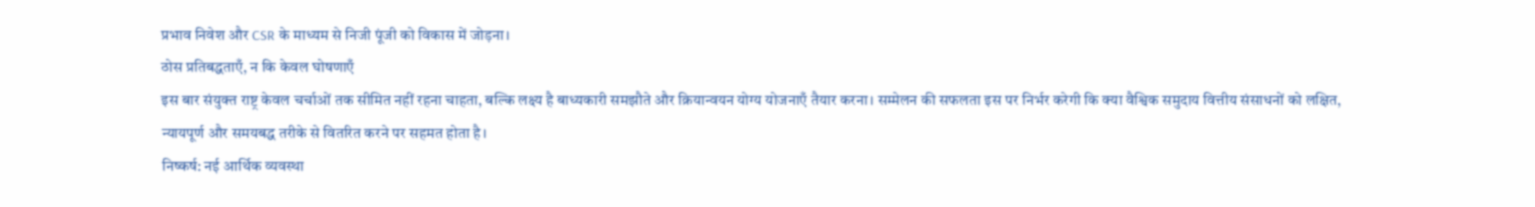प्रभाव निवेश और CSR के माध्यम से निजी पूंजी को विकास में जोड़ना।
ठोस प्रतिबद्धताएँ, न कि केवल घोषणाएँ
इस बार संयुक्त राष्ट्र केवल चर्चाओं तक सीमित नहीं रहना चाहता, बल्कि लक्ष्य है बाध्यकारी समझौते और क्रियान्वयन योग्य योजनाएँ तैयार करना। सम्मेलन की सफलता इस पर निर्भर करेगी कि क्या वैश्विक समुदाय वित्तीय संसाधनों को लक्षित, न्यायपूर्ण और समयबद्ध तरीके से वितरित करने पर सहमत होता है।
निष्कर्ष: नई आर्थिक व्यवस्था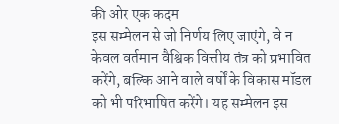की ओर एक कदम
इस सम्मेलन से जो निर्णय लिए जाएंगे, वे न केवल वर्तमान वैश्विक वित्तीय तंत्र को प्रभावित करेंगे, बल्कि आने वाले वर्षों के विकास मॉडल को भी परिभाषित करेंगे। यह सम्मेलन इस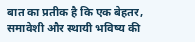बात का प्रतीक है कि एक बेहतर, समावेशी और स्थायी भविष्य की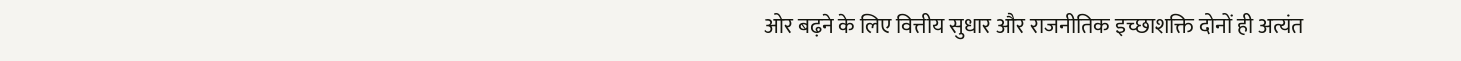ओर बढ़ने के लिए वित्तीय सुधार और राजनीतिक इच्छाशक्ति दोनों ही अत्यंत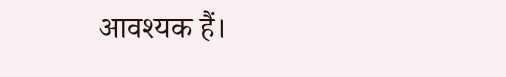आवश्यक हैं।